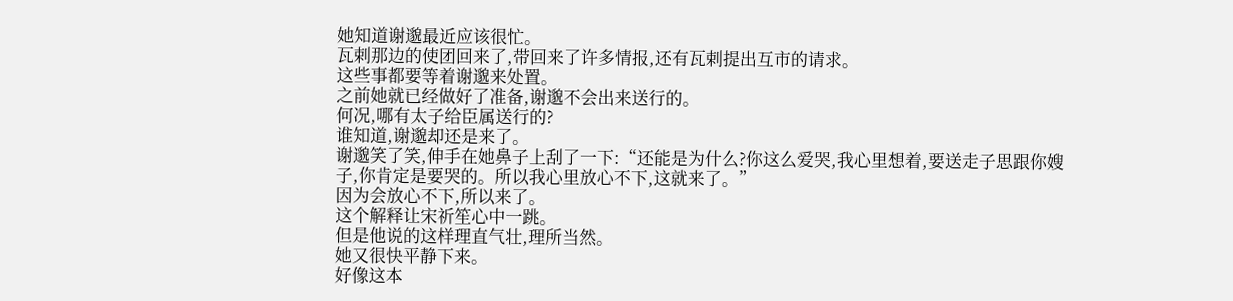她知道谢邈最近应该很忙。
瓦剌那边的使团回来了,带回来了许多情报,还有瓦剌提出互市的请求。
这些事都要等着谢邈来处置。
之前她就已经做好了准备,谢邈不会出来送行的。
何况,哪有太子给臣属送行的?
谁知道,谢邈却还是来了。
谢邈笑了笑,伸手在她鼻子上刮了一下:“还能是为什么?你这么爱哭,我心里想着,要送走子思跟你嫂子,你肯定是要哭的。所以我心里放心不下,这就来了。”
因为会放心不下,所以来了。
这个解释让宋祈笙心中一跳。
但是他说的这样理直气壮,理所当然。
她又很快平静下来。
好像这本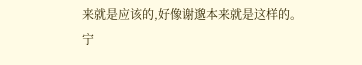来就是应该的,好像谢邈本来就是这样的。
宁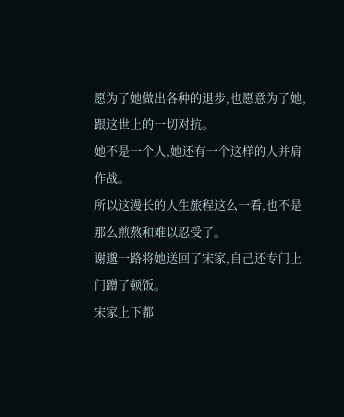愿为了她做出各种的退步,也愿意为了她,跟这世上的一切对抗。
她不是一个人,她还有一个这样的人并肩作战。
所以这漫长的人生旅程这么一看,也不是那么煎熬和难以忍受了。
谢邈一路将她送回了宋家,自己还专门上门蹭了顿饭。
宋家上下都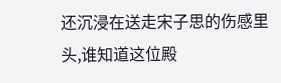还沉浸在送走宋子思的伤感里头,谁知道这位殿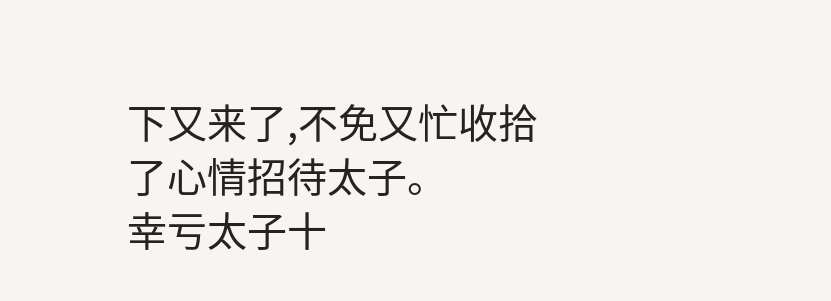下又来了,不免又忙收拾了心情招待太子。
幸亏太子十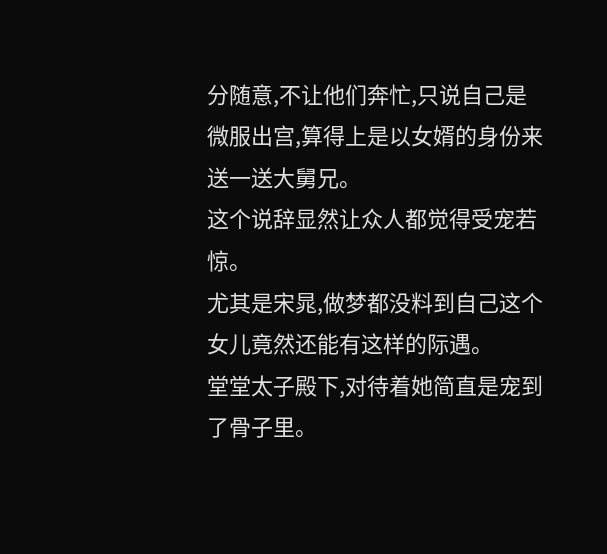分随意,不让他们奔忙,只说自己是微服出宫,算得上是以女婿的身份来送一送大舅兄。
这个说辞显然让众人都觉得受宠若惊。
尤其是宋晁,做梦都没料到自己这个女儿竟然还能有这样的际遇。
堂堂太子殿下,对待着她简直是宠到了骨子里。